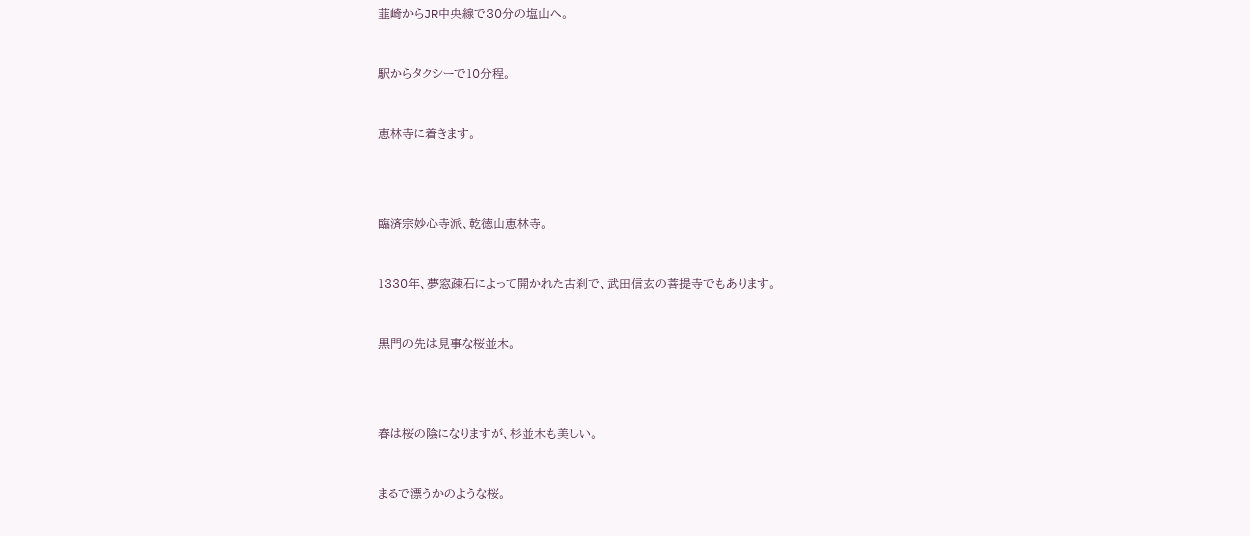韮崎からJR中央線で30分の塩山へ。



駅からタクシーで10分程。



恵林寺に着きます。





臨済宗妙心寺派、乾徳山恵林寺。



1330年、夢窓疎石によって開かれた古刹で、武田信玄の菩提寺でもあります。



黒門の先は見事な桜並木。





春は桜の陰になりますが、杉並木も美しい。



まるで漂うかのような桜。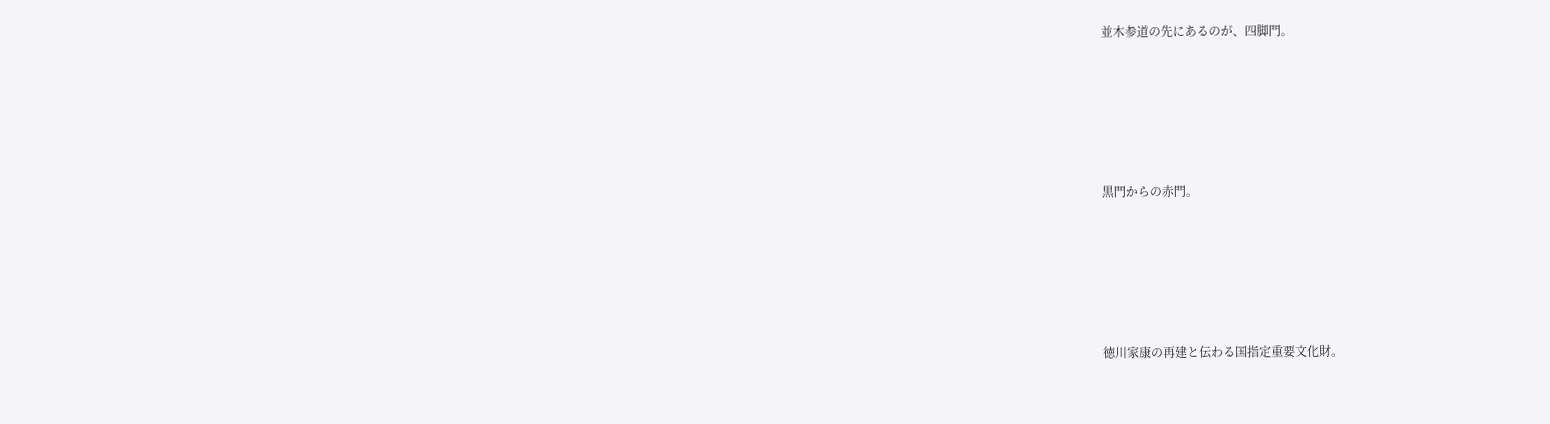並木参道の先にあるのが、四脚門。





黒門からの赤門。





徳川家康の再建と伝わる国指定重要文化財。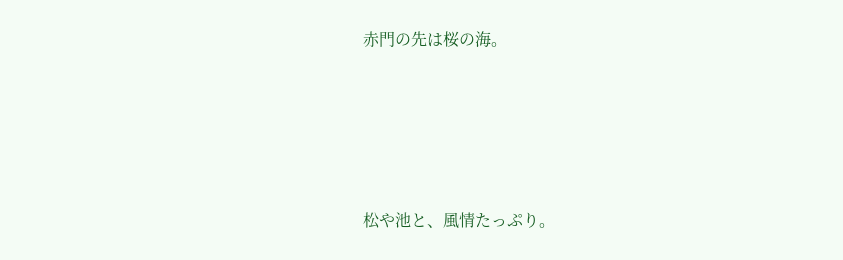赤門の先は桜の海。





松や池と、風情たっぷり。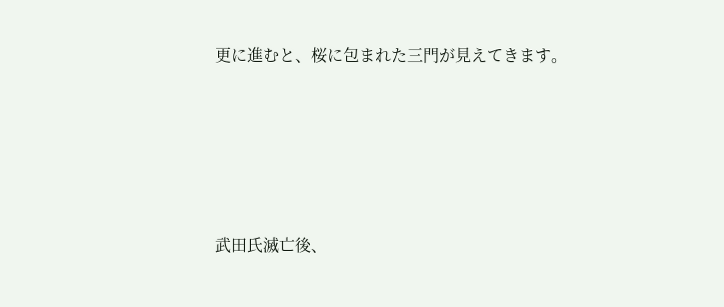更に進むと、桜に包まれた三門が見えてきます。









武田氏滅亡後、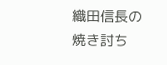織田信長の焼き討ち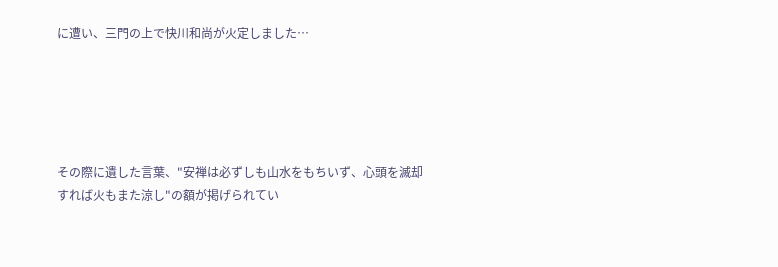に遭い、三門の上で快川和尚が火定しました…





その際に遺した言葉、"安禅は必ずしも山水をもちいず、心頭を滅却すれば火もまた涼し"の額が掲げられてい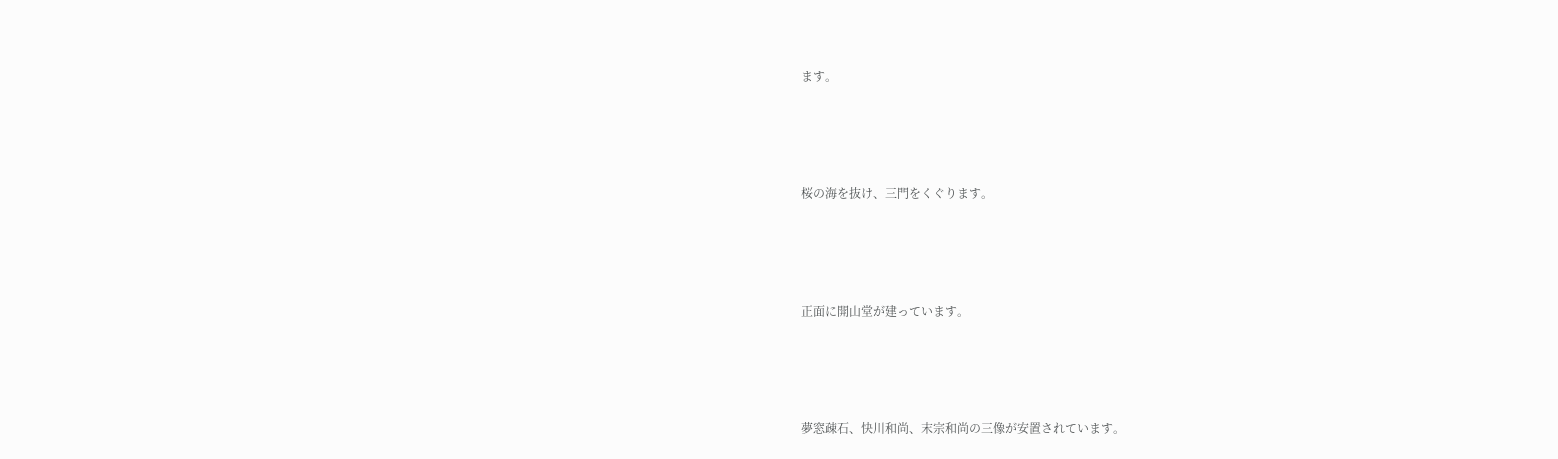ます。





桜の海を抜け、三門をくぐります。





正面に開山堂が建っています。





夢窓疎石、快川和尚、末宗和尚の三像が安置されています。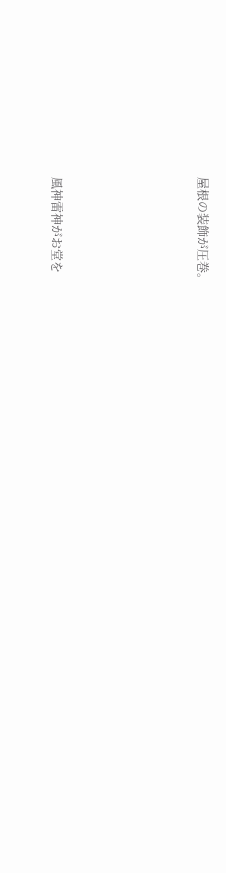屋根の装飾が圧巻。





風神雷神がお堂を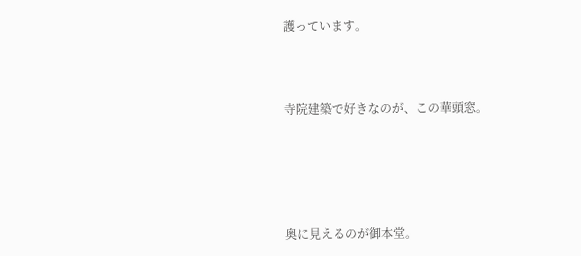護っています。



寺院建築で好きなのが、この華頭窓。





奥に見えるのが御本堂。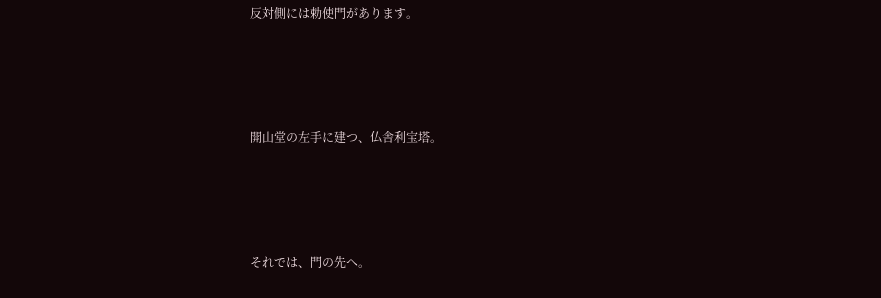反対側には勅使門があります。





開山堂の左手に建つ、仏舎利宝塔。





それでは、門の先へ。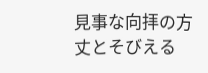見事な向拝の方丈とそびえる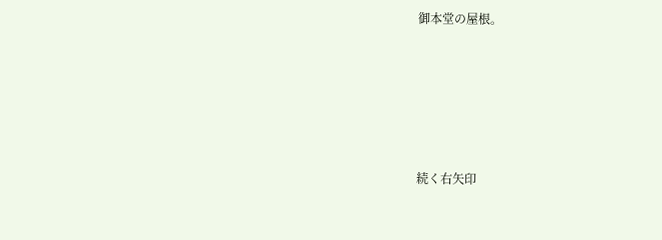御本堂の屋根。





続く右矢印